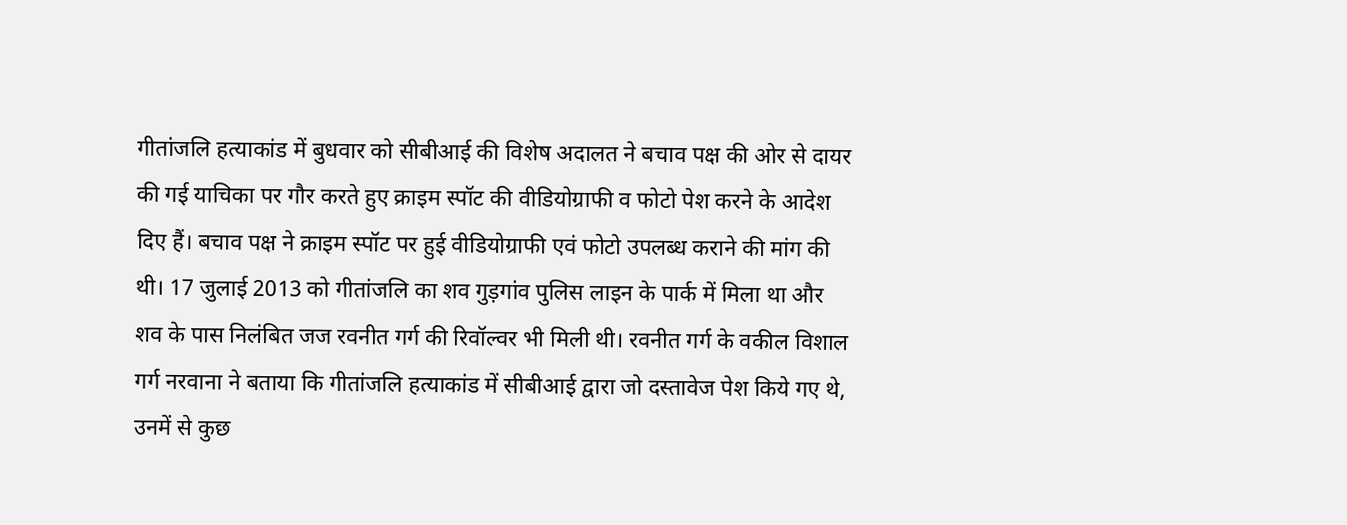गीतांजलि हत्याकांड में बुधवार को सीबीआई की विशेष अदालत ने बचाव पक्ष की ओर से दायर की गई याचिका पर गौर करते हुए क्राइम स्पॉट की वीडियोग्राफी व फोटो पेश करने के आदेश दिए हैं। बचाव पक्ष ने क्राइम स्पॉट पर हुई वीडियोग्राफी एवं फोटो उपलब्ध कराने की मांग की थी। 17 जुलाई 2013 को गीतांजलि का शव गुड़गांव पुलिस लाइन के पार्क में मिला था और शव के पास निलंबित जज रवनीत गर्ग की रिवॉल्वर भी मिली थी। रवनीत गर्ग के वकील विशाल गर्ग नरवाना ने बताया कि गीतांजलि हत्याकांड में सीबीआई द्वारा जो दस्तावेज पेश किये गए थे, उनमें से कुछ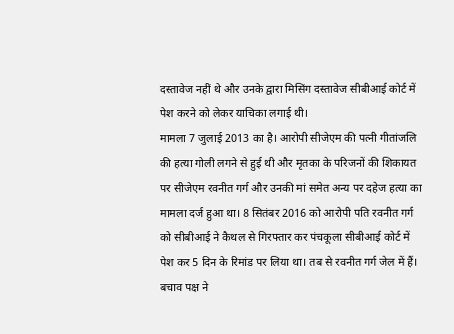दस्तावेज नहीं थे और उनके द्वारा मिसिंग दस्तावेज सीबीआई कोर्ट में पेश करने को लेकर याचिका लगाई थी।
मामला 7 जुलाई 2013 का है। आरोपी सीजेएम की पत्नी गीतांजलि की हत्या गोली लगने से हुई थी और मृतका के परिजनों की शिकायत पर सीजेएम रवनीत गर्ग और उनकी मां समेत अन्य पर दहेज हत्या का मामला दर्ज हुआ था। 8 सितंबर 2016 को आरोपी पति रवनीत गर्ग को सीबीआई ने कैथल से गिरफ्तार कर पंचकूला सीबीआई कोर्ट में पेश कर 5 दिन के रिमांड पर लिया था। तब से रवनीत गर्ग जेल में हैं।
बचाव पक्ष ने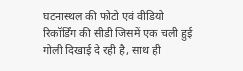घटनास्थल की फोटो एवं वीडियो रिकॉर्डिंग की सीडी जिसमें एक चली हुई गोली दिखाई दे रही है, साथ ही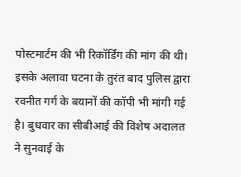पोस्टमार्टम की भी रिकॉर्डिंग की मांग की थी। इसके अलावा घटना के तुरंत बाद पुलिस द्वारा रवनीत गर्ग के बयानों की कॉपी भी मांगी गई है। बुधवार का सीबीआई की विशेष अदालत ने सुनवाई के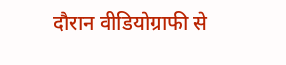दौरान वीडियोग्राफी से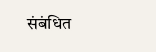संबंधित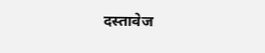दस्तावेज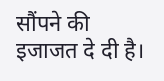सौंपने की इजाजत दे दी है।